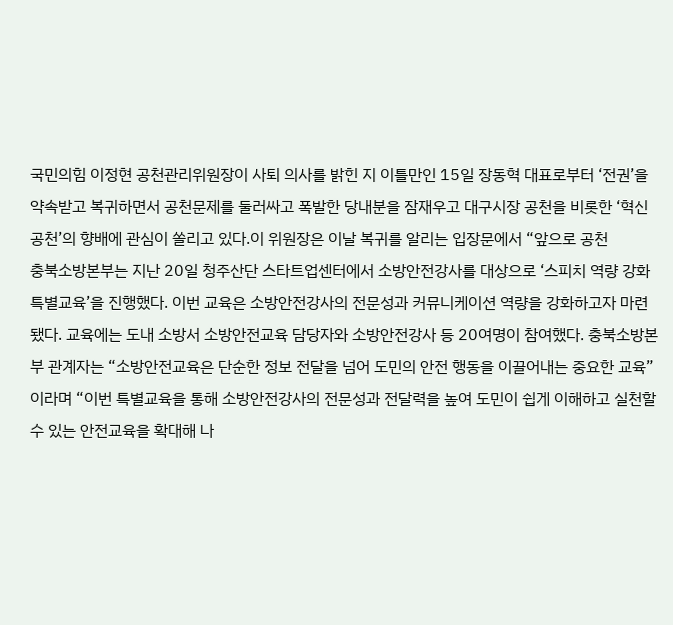국민의힘 이정현 공천관리위원장이 사퇴 의사를 밝힌 지 이틀만인 15일 장동혁 대표로부터 ‘전권’을 약속받고 복귀하면서 공천문제를 둘러싸고 폭발한 당내분을 잠재우고 대구시장 공천을 비롯한 ‘혁신공천’의 향배에 관심이 쏠리고 있다.이 위원장은 이날 복귀를 알리는 입장문에서 “앞으로 공천
충북소방본부는 지난 20일 청주산단 스타트업센터에서 소방안전강사를 대상으로 ‘스피치 역량 강화 특별교육’을 진행했다. 이번 교육은 소방안전강사의 전문성과 커뮤니케이션 역량을 강화하고자 마련됐다. 교육에는 도내 소방서 소방안전교육 담당자와 소방안전강사 등 20여명이 참여했다. 충북소방본부 관계자는 “소방안전교육은 단순한 정보 전달을 넘어 도민의 안전 행동을 이끌어내는 중요한 교육”이라며 “이번 특별교육을 통해 소방안전강사의 전문성과 전달력을 높여 도민이 쉽게 이해하고 실천할 수 있는 안전교육을 확대해 나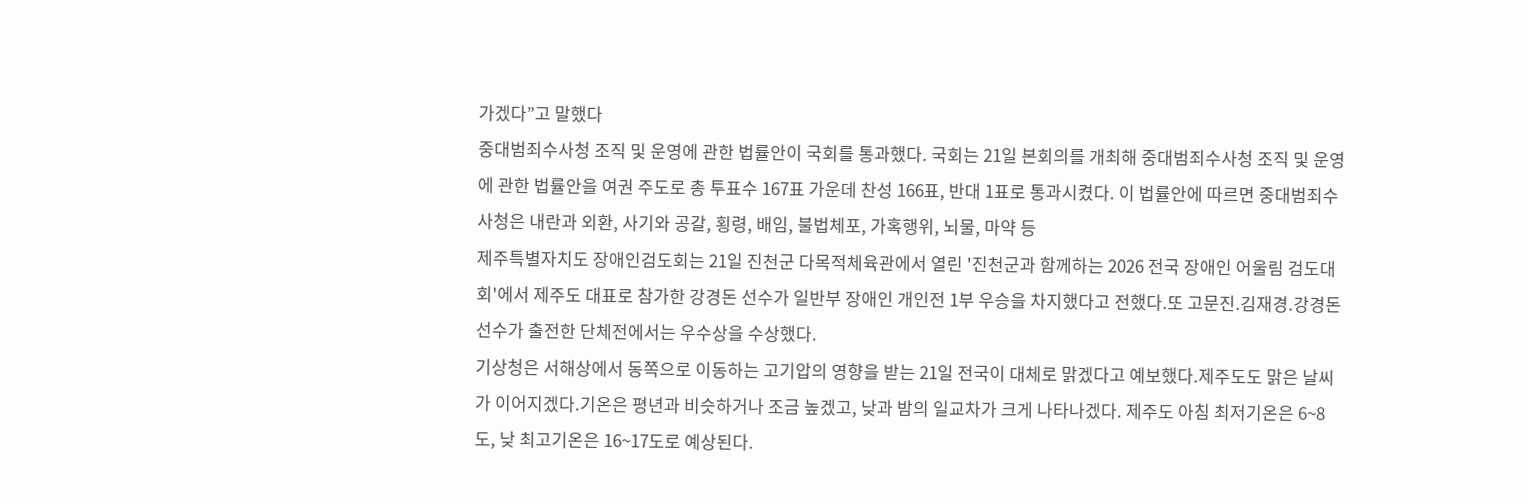가겠다”고 말했다
중대범죄수사청 조직 및 운영에 관한 법률안이 국회를 통과했다. 국회는 21일 본회의를 개최해 중대범죄수사청 조직 및 운영에 관한 법률안을 여권 주도로 총 투표수 167표 가운데 찬성 166표, 반대 1표로 통과시켰다. 이 법률안에 따르면 중대범죄수사청은 내란과 외환, 사기와 공갈, 횡령, 배임, 불법체포, 가혹행위, 뇌물, 마약 등
제주특별자치도 장애인검도회는 21일 진천군 다목적체육관에서 열린 '진천군과 함께하는 2026 전국 장애인 어울림 검도대회'에서 제주도 대표로 참가한 강경돈 선수가 일반부 장애인 개인전 1부 우승을 차지했다고 전했다.또 고문진.김재경.강경돈 선수가 출전한 단체전에서는 우수상을 수상했다.
기상청은 서해상에서 동쪽으로 이동하는 고기압의 영향을 받는 21일 전국이 대체로 맑겠다고 예보했다.제주도도 맑은 날씨가 이어지겠다.기온은 평년과 비슷하거나 조금 높겠고, 낮과 밤의 일교차가 크게 나타나겠다. 제주도 아침 최저기온은 6~8도, 낮 최고기온은 16~17도로 예상된다.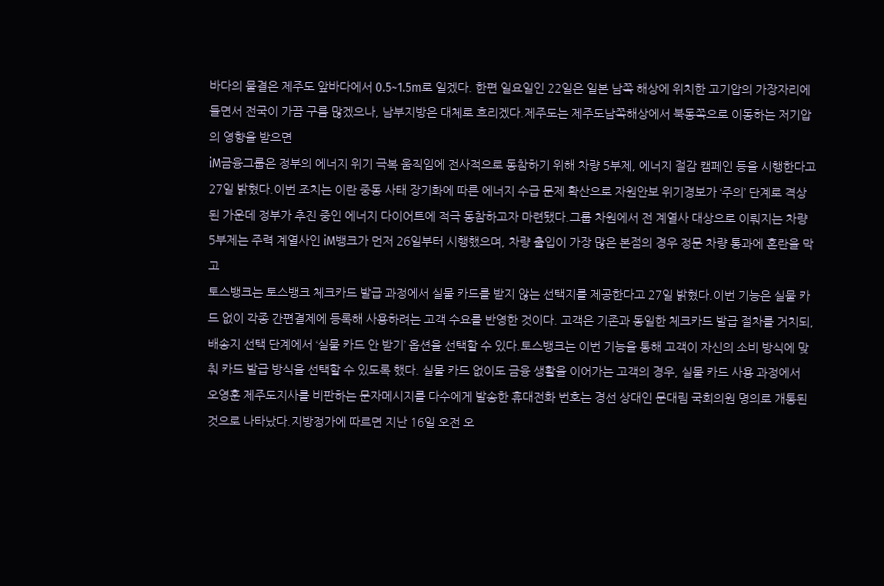바다의 물결은 제주도 앞바다에서 0.5~1.5m로 일겠다. 한편 일요일인 22일은 일본 남쪽 해상에 위치한 고기압의 가장자리에 들면서 전국이 가끔 구름 많겠으나, 남부지방은 대체로 흐리겠다.제주도는 제주도남쪽해상에서 북동쪽으로 이동하는 저기압의 영향을 받으면
iM금융그룹은 정부의 에너지 위기 극복 움직임에 전사적으로 동참하기 위해 차량 5부제, 에너지 절감 캠페인 등을 시행한다고 27일 밝혔다.이번 조치는 이란 중동 사태 장기화에 따른 에너지 수급 문제 확산으로 자원안보 위기경보가 ‘주의’ 단계로 격상된 가운데 정부가 추진 중인 에너지 다이어트에 적극 동참하고자 마련됐다.그룹 차원에서 전 계열사 대상으로 이뤄지는 차량 5부제는 주력 계열사인 iM뱅크가 먼저 26일부터 시행했으며, 차량 출입이 가장 많은 본점의 경우 정문 차량 통과에 혼란을 막고
토스뱅크는 토스뱅크 체크카드 발급 과정에서 실물 카드를 받지 않는 선택지를 제공한다고 27일 밝혔다.이번 기능은 실물 카드 없이 각종 간편결제에 등록해 사용하려는 고객 수요를 반영한 것이다. 고객은 기존과 동일한 체크카드 발급 절차를 거치되, 배송지 선택 단계에서 ‘실물 카드 안 받기’ 옵션을 선택할 수 있다.토스뱅크는 이번 기능을 통해 고객이 자신의 소비 방식에 맞춰 카드 발급 방식을 선택할 수 있도록 했다. 실물 카드 없이도 금융 생활을 이어가는 고객의 경우, 실물 카드 사용 과정에서
오영훈 제주도지사를 비판하는 문자메시지를 다수에게 발송한 휴대전화 번호는 경선 상대인 문대림 국회의원 명의로 개통된 것으로 나타났다.지방정가에 따르면 지난 16일 오전 오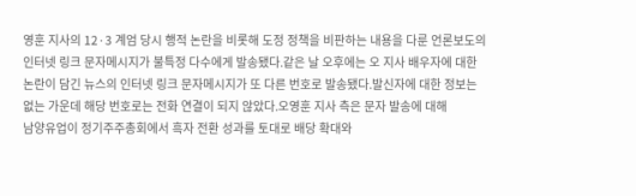영훈 지사의 12·3 계엄 당시 행적 논란을 비롯해 도정 정책을 비판하는 내용을 다룬 언론보도의 인터넷 링크 문자메시지가 불특정 다수에게 발송됐다.같은 날 오후에는 오 지사 배우자에 대한 논란이 담긴 뉴스의 인터넷 링크 문자메시지가 또 다른 번호로 발송됐다.발신자에 대한 정보는 없는 가운데 해당 번호로는 전화 연결이 되지 않았다.오영훈 지사 측은 문자 발송에 대해
남양유업이 정기주주총회에서 흑자 전환 성과를 토대로 배당 확대와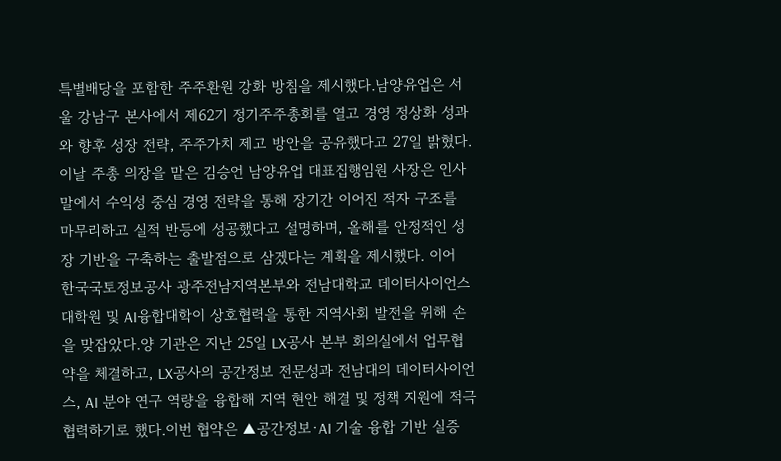특별배당을 포함한 주주환원 강화 방침을 제시했다.남양유업은 서울 강남구 본사에서 제62기 정기주주총회를 열고 경영 정상화 성과와 향후 성장 전략, 주주가치 제고 방안을 공유했다고 27일 밝혔다.이날 주총 의장을 맡은 김승언 남양유업 대표집행임원 사장은 인사말에서 수익성 중심 경영 전략을 통해 장기간 이어진 적자 구조를 마무리하고 실적 반등에 성공했다고 설명하며, 올해를 안정적인 성장 기반을 구축하는 출발점으로 삼겠다는 계획을 제시했다. 이어
한국국토정보공사 광주전남지역본부와 전남대학교 데이터사이언스대학원 및 AI융합대학이 상호협력을 통한 지역사회 발전을 위해 손을 맞잡았다.양 기관은 지난 25일 LX공사 본부 회의실에서 업무협약을 체결하고, LX공사의 공간정보 전문성과 전남대의 데이터사이언스, AI 분야 연구 역량을 융합해 지역 현안 해결 및 정책 지원에 적극 협력하기로 했다.이번 협약은 ▲공간정보·AI 기술 융합 기반 실증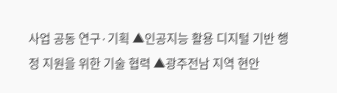사업 공동 연구·기획 ▲인공지능 활용 디지털 기반 행정 지원을 위한 기술 협력 ▲광주전남 지역 현안